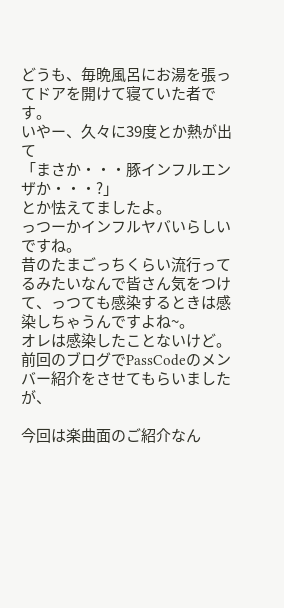どうも、毎晩風呂にお湯を張ってドアを開けて寝ていた者です。
いやー、久々に39度とか熱が出て
「まさか・・・豚インフルエンザか・・・?」
とか怯えてましたよ。
っつーかインフルヤバいらしいですね。
昔のたまごっちくらい流行ってるみたいなんで皆さん気をつけて、っつても感染するときは感染しちゃうんですよね~。
オレは感染したことないけど。
前回のブログでPassCodeのメンバー紹介をさせてもらいましたが、

今回は楽曲面のご紹介なん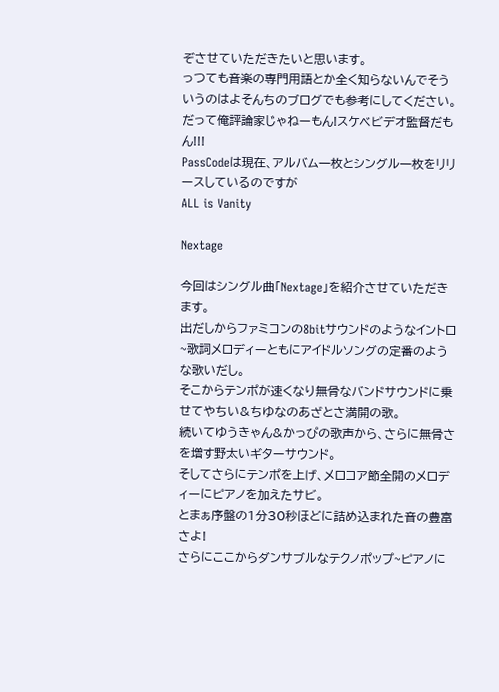ぞさせていただきたいと思います。
っつても音楽の専門用語とか全く知らないんでそういうのはよそんちのブログでも参考にしてください。
だって俺評論家じゃねーもん!スケベビデオ監督だもん!!!
PassCodeは現在、アルバム一枚とシングル一枚をリリースしているのですが
ALL is Vanity

Nextage

今回はシングル曲「Nextage」を紹介させていただきます。
出だしからファミコンの8bitサウンドのようなイントロ~歌詞メロディーともにアイドルソングの定番のような歌いだし。
そこからテンポが速くなり無骨なバンドサウンドに乗せてやちい&ちゆなのあざとさ満開の歌。
続いてゆうきゃん&かっぴの歌声から、さらに無骨さを増す野太いギターサウンド。
そしてさらにテンポを上げ、メロコア節全開のメロディーにピアノを加えたサビ。
とまぁ序盤の1分30秒ほどに詰め込まれた音の豊富さよ!
さらにここからダンサブルなテクノポップ~ピアノに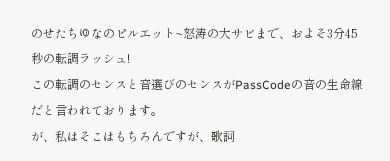のせたちゆなのピルエット~怒涛の大サビまで、およそ3分45秒の転調ラッシュ!
この転調のセンスと音選びのセンスがPassCodeの音の生命線だと言われております。
が、私はそこはもちろんですが、歌詞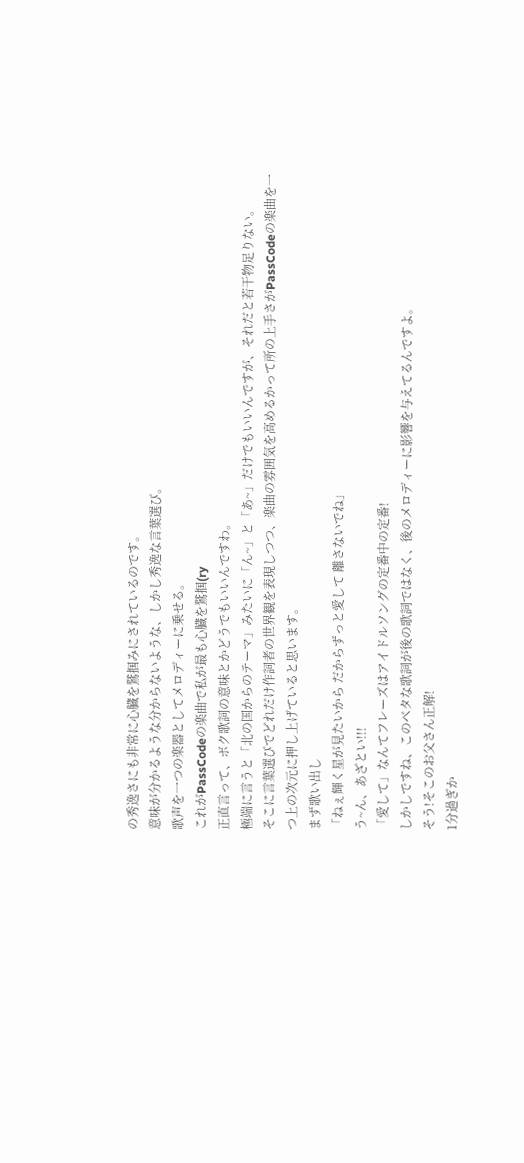の秀逸さにも非常に心臓を鷲掴みにされているのです。
意味が分かるような分からないような、しかし秀逸な言葉選び。
歌声を一つの楽器としてメロディーに乗せる。
これがPassCodeの楽曲で私が最も心臓を鷲掴(ry
正直言って、ボク歌詞の意味とかどうでもいいんですわ。
極端に言うと「北の国からのテーマ」みたいに「ん~」と「あ~」だけでもいいんですが、それだと若干物足りない。
そこに言葉選びでどれだけ作詞者の世界観を表現しつつ、楽曲の雰囲気を高めるかって所の上手さがPassCodeの楽曲を一つ上の次元に押し上げていると思います。
まず歌い出し
「ねぇ輝く星が見たいから だからずっと愛して 離さないでね」
う~ん、あざとい!!!
「愛して」なんてフレーズはアイドルソングの定番中の定番!
しかしですね、このベタな歌詞が後の歌詞ではなく、後のメロディーに影響を与えてるんですよ。
そう!そこのお父さん正解!
1分過ぎか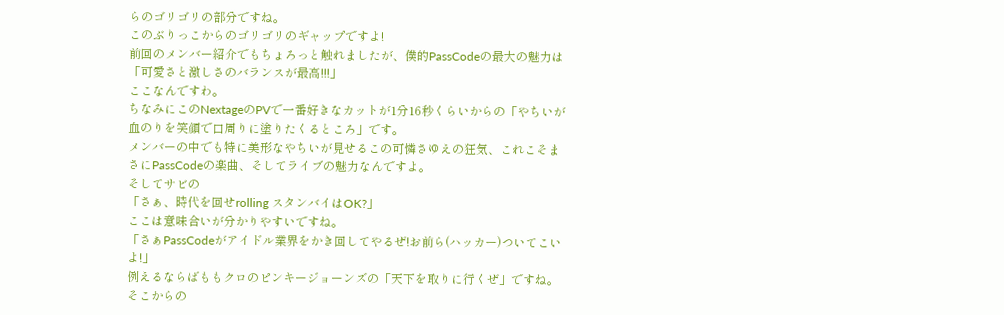らのゴリゴリの部分ですね。
このぶりっこからのゴリゴリのギャップですよ!
前回のメンバー紹介でもちょろっと触れましたが、僕的PassCodeの最大の魅力は
「可愛さと激しさのバランスが最高!!!」
ここなんですわ。
ちなみにこのNextageのPVで一番好きなカットが1分16秒くらいからの「やちいが血のりを笑顔で口周りに塗りたくるところ」です。
メンバーの中でも特に美形なやちいが見せるこの可憐さゆえの狂気、これこそまさにPassCodeの楽曲、そしてライブの魅力なんですよ。
そしてサビの
「さぁ、時代を回せrolling スタンバイはOK?」
ここは意味合いが分かりやすいですね。
「さぁPassCodeがアイドル業界をかき回してやるぜ!お前ら(ハッカー)ついてこいよ!」
例えるならばももクロのピンキージョーンズの「天下を取りに行くぜ」ですね。
そこからの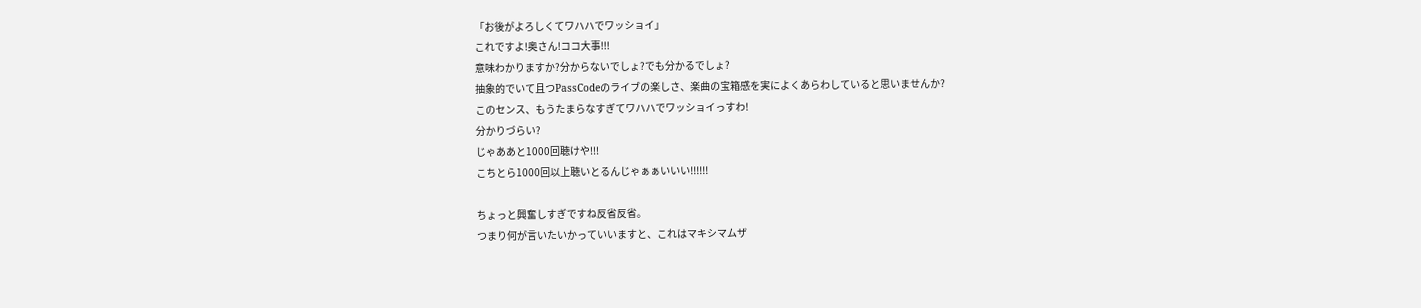「お後がよろしくてワハハでワッショイ」
これですよ!奥さん!ココ大事!!!
意味わかりますか?分からないでしょ?でも分かるでしょ?
抽象的でいて且つPassCodeのライブの楽しさ、楽曲の宝箱感を実によくあらわしていると思いませんか?
このセンス、もうたまらなすぎてワハハでワッショイっすわ!
分かりづらい?
じゃああと1000回聴けや!!!
こちとら1000回以上聴いとるんじゃぁぁいいい!!!!!!

ちょっと興奮しすぎですね反省反省。
つまり何が言いたいかっていいますと、これはマキシマムザ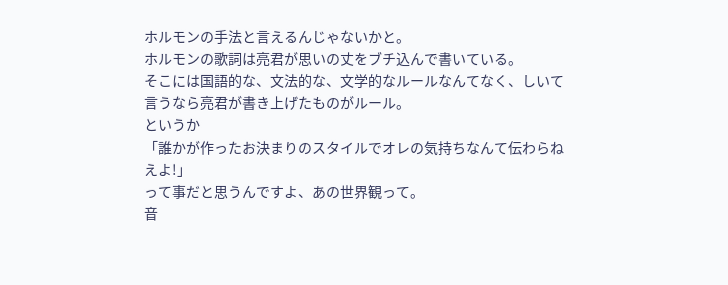ホルモンの手法と言えるんじゃないかと。
ホルモンの歌詞は亮君が思いの丈をブチ込んで書いている。
そこには国語的な、文法的な、文学的なルールなんてなく、しいて言うなら亮君が書き上げたものがルール。
というか
「誰かが作ったお決まりのスタイルでオレの気持ちなんて伝わらねえよ!」
って事だと思うんですよ、あの世界観って。
音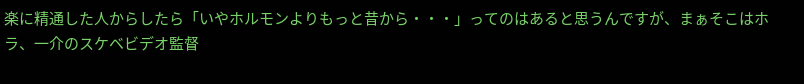楽に精通した人からしたら「いやホルモンよりもっと昔から・・・」ってのはあると思うんですが、まぁそこはホラ、一介のスケベビデオ監督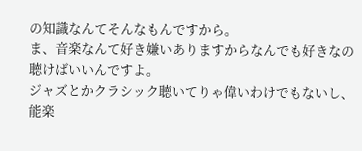の知識なんてそんなもんですから。
ま、音楽なんて好き嫌いありますからなんでも好きなの聴けばいいんですよ。
ジャズとかクラシック聴いてりゃ偉いわけでもないし、能楽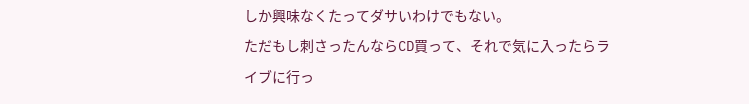しか興味なくたってダサいわけでもない。
ただもし刺さったんならCD買って、それで気に入ったらライブに行っ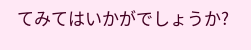てみてはいかがでしょうか?